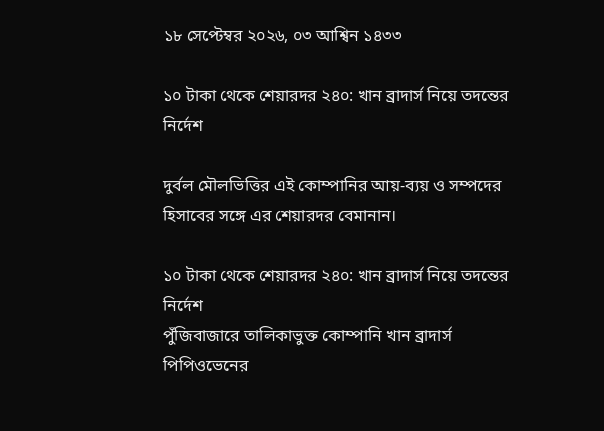১৮ সেপ্টেম্বর ২০২৬, ০৩ আশ্বিন ১৪৩৩

১০ টাকা থেকে শেয়ারদর ২৪০: খান ব্রাদার্স নিয়ে তদন্তের নির্দেশ

দুর্বল মৌলভিত্তির এই কোম্পানির আয়-ব্যয় ও সম্পদের হিসাবের সঙ্গে এর শেয়ারদর বেমানান।

১০ টাকা থেকে শেয়ারদর ২৪০: খান ব্রাদার্স নিয়ে তদন্তের নির্দেশ
পুঁজিবাজারে তালিকাভুক্ত কোম্পানি খান ব্রাদার্স পিপিওভেনের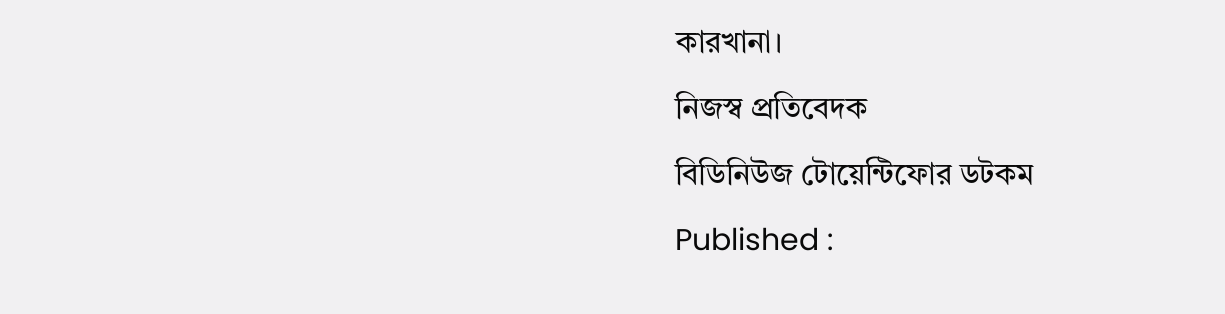কারখানা।

নিজস্ব প্রতিবেদক

বিডিনিউজ টোয়েন্টিফোর ডটকম

Published :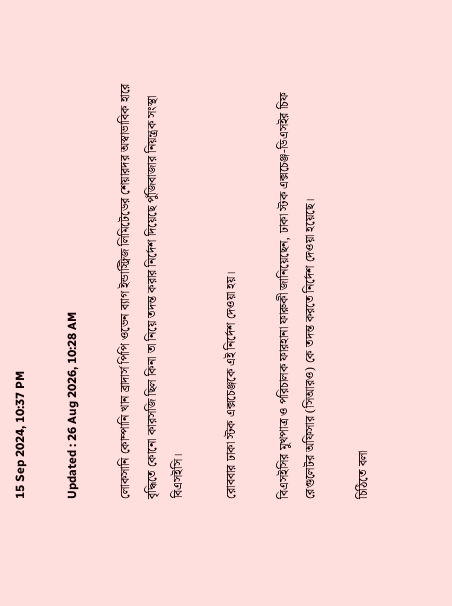15 Sep 2024, 10:37 PM

Updated : 26 Aug 2026, 10:28 AM

লোকসানি কোম্পানি খান ব্রাদার্স পিপি ওভেন ব্যাগ ইন্ডাস্ট্রিজ লিমিটেডের শেয়ারদর অস্বাভাবিক হারে বৃদ্ধিতে কোনো কারসজি ছিল কিনা তা নিয়ে তদন্ত করার নির্দেশ দিয়েছে পুঁজিবাজার নিয়ন্ত্রক সংস্থা বিএসইসি।

রোববার ঢাকা স্টক এক্সচেঞ্জকে এই নির্দেশ দেওয়া হয়।

বিএসইসির মুখপাত্র ও পরিচালক ফারহানা ফারুকী জানিয়েছেন, ঢাকা স্টক এক্সচেঞ্জ-ডিএসইর চিফ রেগুলেটর অফিসার (সিআরও) কে তদন্ত করতে নির্দেশ দেওয়া হয়েছে।

চিঠিতে বলা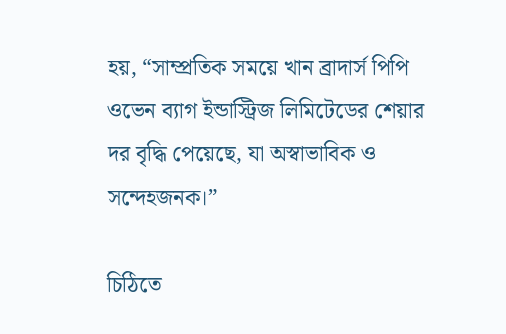হয়, “সাম্প্রতিক সময়ে খান ব্রাদার্স পিপি ওভেন ব্যাগ ইন্ডাস্ট্রিজ লিমিটেডের শেয়ার দর বৃদ্ধি পেয়েছে, যা অস্বাভাবিক ও সন্দেহজনক।”

চিঠিতে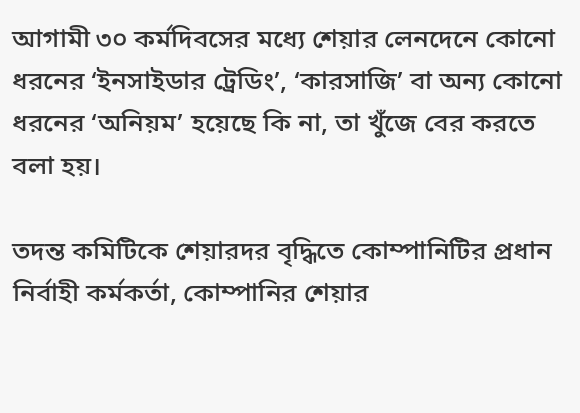আগামী ৩০ কর্মদিবসের মধ্যে শেয়ার লেনদেনে কোনো ধরনের ‘ইনসাইডার ট্রেডিং’, ‘কারসাজি’ বা অন্য কোনো ধরনের ‘অনিয়ম’ হয়েছে কি না, তা খুঁজে বের করতে বলা হয়।

তদন্ত কমিটিকে শেয়ারদর বৃদ্ধিতে কোম্পানিটির প্রধান নির্বাহী কর্মকর্তা, কোম্পানির শেয়ার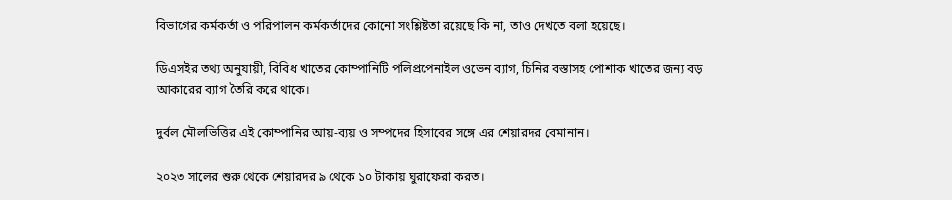বিভাগের কর্মকর্তা ও পরিপালন কর্মকর্তাদের কোনো সংশ্লিষ্টতা রয়েছে কি না, তাও দেখতে বলা হয়েছে।

ডিএসইর তথ্য অনুযায়ী, বিবিধ খাতের কোম্পানিটি পলিপ্রপেনাইল ওভেন ব্যাগ, চিনির বস্তাসহ পোশাক খাতের জন্য বড় আকারের ব্যাগ তৈরি করে থাকে।

দুর্বল মৌলভিত্তির এই কোম্পানির আয়-ব্যয় ও সম্পদের হিসাবের সঙ্গে এর শেয়ারদর বেমানান।

২০২৩ সালের শুরু থেকে শেয়ারদর ৯ থেকে ১০ টাকায় ঘুরাফেরা করত।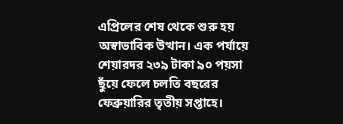এপ্রিলের শেষ থেকে শুরু হয় অস্বাভাবিক উত্থান। এক পর্যায়ে শেয়ারদর ২৩৯ টাকা ৯০ পয়সা ছুঁয়ে ফেলে চলতি বছরের ফেব্রুয়ারির তৃতীয় সপ্তাহে।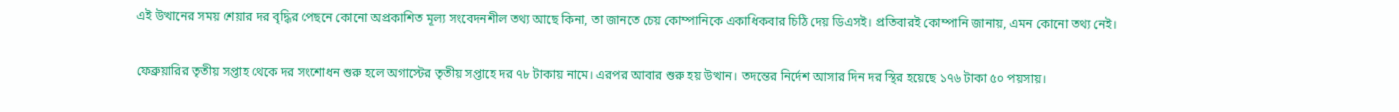এই উত্থানের সময় শেয়ার দর বৃদ্ধির পেছনে কোনো অপ্রকাশিত মূল্য সংবেদনশীল তথ্য আছে কিনা, তা জানতে চেয় কোম্পানিকে একাধিকবার চিঠি দেয় ডিএসই। প্রতিবারই কোম্পানি জানায়, এমন কোনো তথ্য নেই।

ফেব্রুয়ারির তৃতীয় সপ্তাহ থেকে দর সংশোধন শুরু হলে অগাস্টের তৃতীয় সপ্তাহে দর ৭৮ টাকায় নামে। এরপর আবার শুরু হয় উত্থান। তদন্তের নির্দেশ আসার দিন দর স্থির হয়েছে ১৭৬ টাকা ৫০ পয়সায়।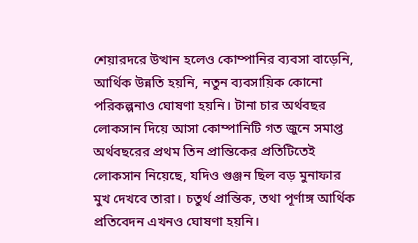শেয়ারদরে উত্থান হলেও কোম্পানির ব্যবসা বাড়েনি, আর্থিক উন্নতি হয়নি, নতুন ব্যবসায়িক কোনো পরিকল্পনাও ঘোষণা হয়নি। টানা চার অর্থবছর লোকসান দিয়ে আসা কোম্পানিটি গত জুনে সমাপ্ত অর্থবছরের প্রথম তিন প্রান্তিকের প্রতিটিতেই লোকসান নিয়েছে, যদিও গুঞ্জন ছিল বড় মুনাফার মুখ দেখবে তারা। চতুর্থ প্রান্তিক, তথা পূর্ণাঙ্গ আর্থিক প্রতিবেদন এখনও ঘোষণা হয়নি।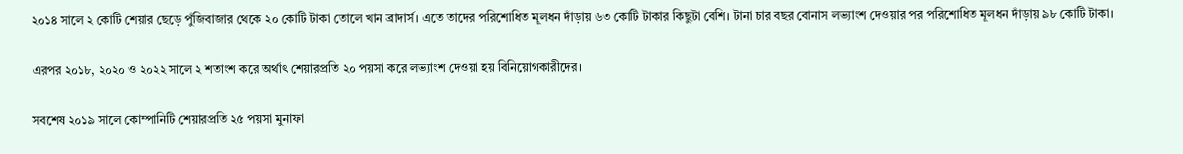২০১৪ সালে ২ কোটি শেয়ার ছেড়ে পুঁজিবাজার থেকে ২০ কোটি টাকা তোলে খান ব্রাদার্স। এতে তাদের পরিশোধিত মূলধন দাঁড়ায় ৬৩ কোটি টাকার কিছুটা বেশি। টানা চার বছর বোনাস লভ্যাংশ দেওয়ার পর পরিশোধিত মূলধন দাঁড়ায় ৯৮ কোটি টাকা।

এরপর ২০১৮, ২০২০ ও ২০২২ সালে ২ শতাংশ করে অর্থাৎ শেয়ারপ্রতি ২০ পয়সা করে লভ্যাংশ দেওয়া হয় বিনিয়োগকারীদের।

সবশেষ ২০১৯ সালে কোম্পানিটি শেয়ারপ্রতি ২৫ পয়সা মুনাফা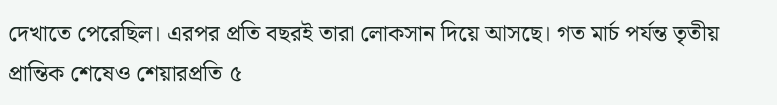দেখাতে পেরেছিল। এরপর প্রতি বছরই তারা লোকসান দিয়ে আসছে। গত মার্চ পর্যন্ত তৃতীয় প্রান্তিক শেষেও শেয়ারপ্রতি ৫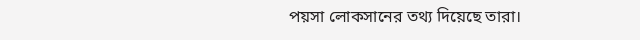পয়সা লোকসানের তথ্য দিয়েছে তারা।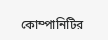কোম্পানিটির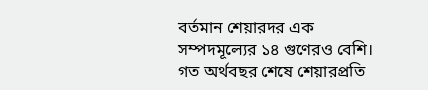বর্তমান শেয়ারদর এক সম্পদমূল্যের ১৪ গুণেরও বেশি। গত অর্থবছর শেষে শেয়ারপ্রতি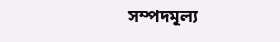সম্পদমূল্য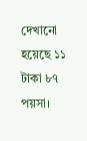দেখানো হয়েছে ১১ টাকা ৮৭ পয়সা।